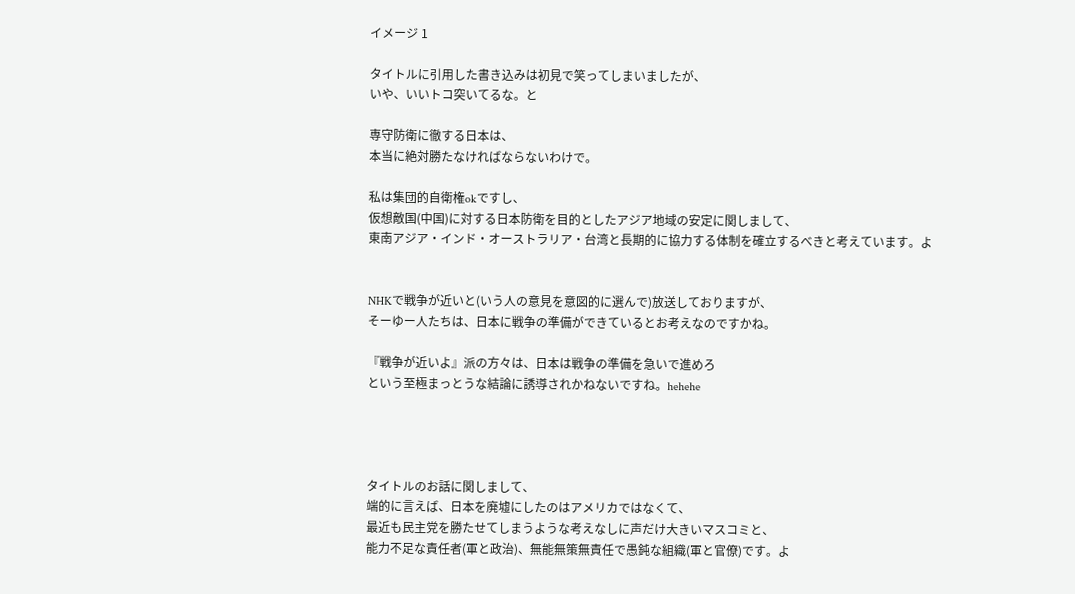イメージ 1

タイトルに引用した書き込みは初見で笑ってしまいましたが、
いや、いいトコ突いてるな。と

専守防衛に徹する日本は、
本当に絶対勝たなければならないわけで。

私は集団的自衛権okですし、
仮想敵国(中国)に対する日本防衛を目的としたアジア地域の安定に関しまして、
東南アジア・インド・オーストラリア・台湾と長期的に協力する体制を確立するべきと考えています。よ


NHKで戦争が近いと(いう人の意見を意図的に選んで)放送しておりますが、
そーゆー人たちは、日本に戦争の準備ができているとお考えなのですかね。

『戦争が近いよ』派の方々は、日本は戦争の準備を急いで進めろ
という至極まっとうな結論に誘導されかねないですね。hehehe




タイトルのお話に関しまして、
端的に言えば、日本を廃墟にしたのはアメリカではなくて、
最近も民主党を勝たせてしまうような考えなしに声だけ大きいマスコミと、
能力不足な責任者(軍と政治)、無能無策無責任で愚鈍な組織(軍と官僚)です。よ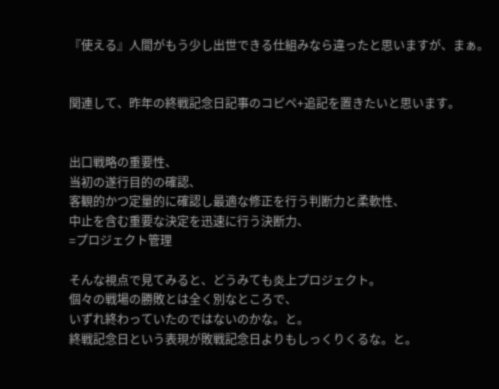『使える』人間がもう少し出世できる仕組みなら違ったと思いますが、まぁ。


関連して、昨年の終戦記念日記事のコピペ+追記を置きたいと思います。


出口戦略の重要性、
当初の遂行目的の確認、
客観的かつ定量的に確認し最適な修正を行う判断力と柔軟性、
中止を含む重要な決定を迅速に行う決断力、
=プロジェクト管理

そんな視点で見てみると、どうみても炎上プロジェクト。
個々の戦場の勝敗とは全く別なところで、
いずれ終わっていたのではないのかな。と。
終戦記念日という表現が敗戦記念日よりもしっくりくるな。と。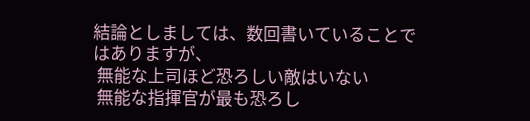結論としましては、数回書いていることではありますが、
 無能な上司ほど恐ろしい敵はいない
 無能な指揮官が最も恐ろし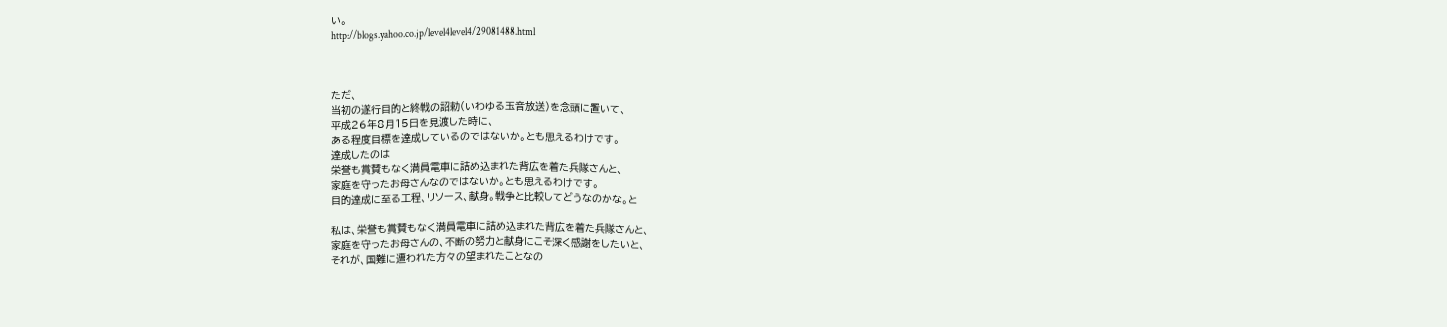い。
http://blogs.yahoo.co.jp/level4level4/29081488.html



ただ、
当初の遂行目的と終戦の詔勅(いわゆる玉音放送)を念頭に置いて、
平成26年8月15日を見渡した時に、
ある程度目標を達成しているのではないか。とも思えるわけです。
達成したのは
栄誉も賞賛もなく満員電車に詰め込まれた背広を着た兵隊さんと、
家庭を守ったお母さんなのではないか。とも思えるわけです。
目的達成に至る工程、リソース、献身。戦争と比較してどうなのかな。と

私は、栄誉も賞賛もなく満員電車に詰め込まれた背広を着た兵隊さんと、
家庭を守ったお母さんの、不断の努力と献身にこそ深く感謝をしたいと、
それが、国難に遭われた方々の望まれたことなの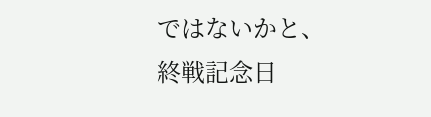ではないかと、
終戦記念日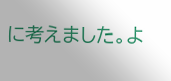に考えました。よ